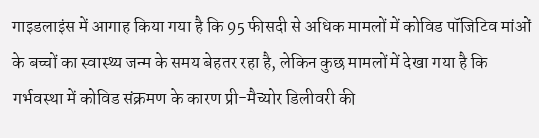गाइडलाइंस में आगाह किया गया है कि 95 फीसदी से अधिक मामलों में कोविड पॉजिटिव मांओं के बच्चों का स्वास्थ्य जन्म के समय बेहतर रहा है, लेकिन कुछ मामलों में देखा गया है कि गर्भवस्था में कोविड संक्रमण के कारण प्री-मैच्योर डिलीवरी की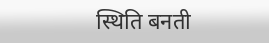स्थिति बनती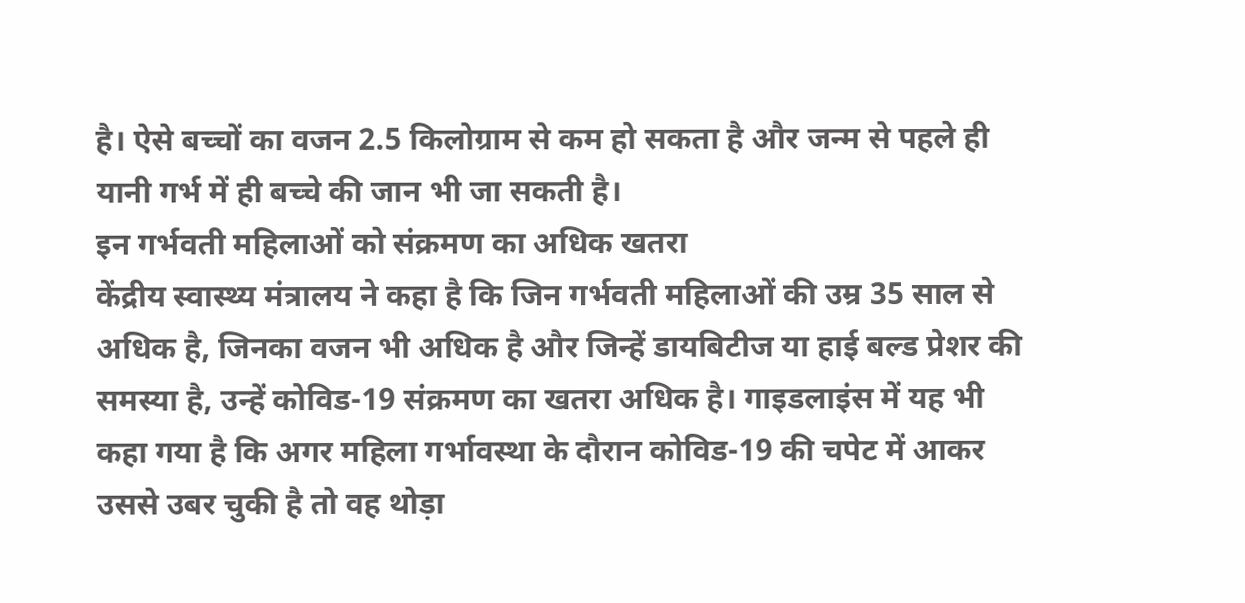है। ऐसे बच्चों का वजन 2.5 किलोग्राम से कम हो सकता है और जन्म से पहले ही यानी गर्भ में ही बच्चे की जान भी जा सकती है।
इन गर्भवती महिलाओं को संक्रमण का अधिक खतरा
केंद्रीय स्वास्थ्य मंत्रालय ने कहा है कि जिन गर्भवती महिलाओं की उम्र 35 साल से अधिक है, जिनका वजन भी अधिक है और जिन्हें डायबिटीज या हाई बल्ड प्रेशर की समस्या है, उन्हें कोविड-19 संक्रमण का खतरा अधिक है। गाइडलाइंस में यह भी कहा गया है कि अगर महिला गर्भावस्था के दौरान कोविड-19 की चपेट में आकर उससे उबर चुकी है तो वह थोड़ा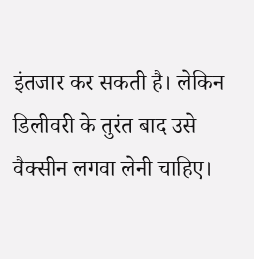इंतजार कर सकती है। लेकिन डिलीवरी के तुरंत बाद उसे वैक्सीन लगवा लेनी चाहिए।